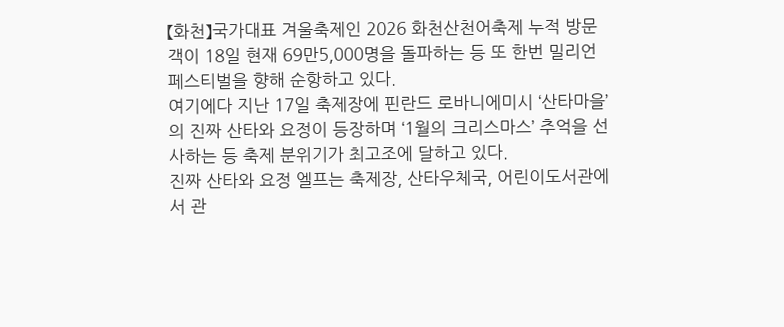【화천】국가대표 겨울축제인 2026 화천산천어축제 누적 방문객이 18일 현재 69만5,000명을 돌파하는 등 또 한번 밀리언 페스티벌을 향해 순항하고 있다.
여기에다 지난 17일 축제장에 핀란드 로바니에미시 ‘산타마을’의 진짜 산타와 요정이 등장하며 ‘1월의 크리스마스’ 추억을 선사하는 등 축제 분위기가 최고조에 달하고 있다.
진짜 산타와 요정 엘프는 축제장, 산타우체국, 어린이도서관에서 관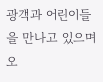광객과 어린이들을 만나고 있으며 오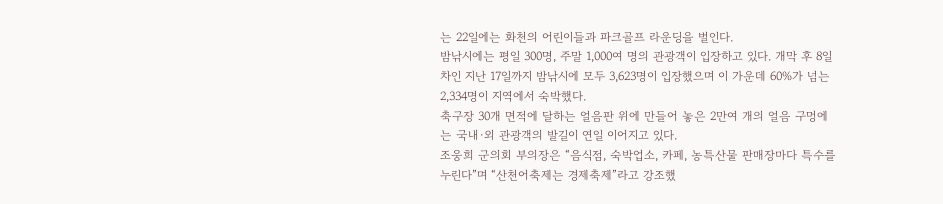는 22일에는 화천의 어린이들과 파크골프 라운딩을 벌인다.
밤낚시에는 평일 300명, 주말 1,000여 명의 관광객이 입장하고 있다. 개막 후 8일차인 지난 17일까지 밤낚시에 모두 3,623명이 입장했으며 이 가운데 60%가 넘는 2,334명이 지역에서 숙박했다.
축구장 30개 면적에 달하는 얼음판 위에 만들어 놓은 2만여 개의 얼음 구멍에는 국내·외 관광객의 발길이 연일 이어지고 있다.
조웅희 군의회 부의장은 “음식점, 숙박업소, 카페, 농특산물 판매장마다 특수를 누린다”며 “산천어축제는 경제축제”라고 강조했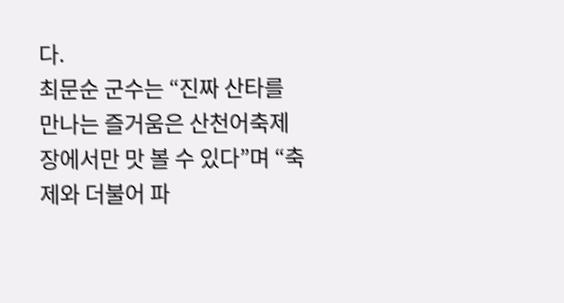다.
최문순 군수는 “진짜 산타를 만나는 즐거움은 산천어축제장에서만 맛 볼 수 있다”며 “축제와 더불어 파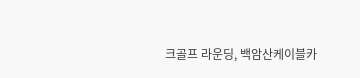크골프 라운딩, 백암산케이블카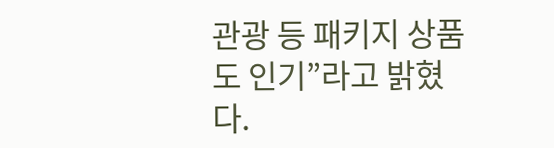관광 등 패키지 상품도 인기”라고 밝혔다.